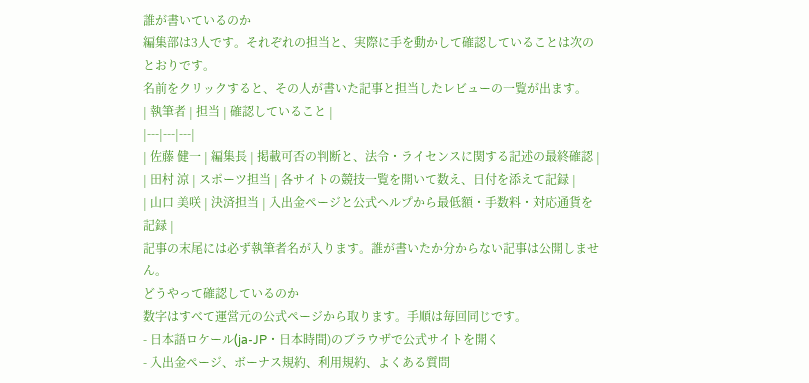誰が書いているのか
編集部は3人です。それぞれの担当と、実際に手を動かして確認していることは次のとおりです。
名前をクリックすると、その人が書いた記事と担当したレビューの一覧が出ます。
| 執筆者 | 担当 | 確認していること |
|---|---|---|
| 佐藤 健一 | 編集長 | 掲載可否の判断と、法令・ライセンスに関する記述の最終確認 |
| 田村 涼 | スポーツ担当 | 各サイトの競技一覧を開いて数え、日付を添えて記録 |
| 山口 美咲 | 決済担当 | 入出金ページと公式ヘルプから最低額・手数料・対応通貨を記録 |
記事の末尾には必ず執筆者名が入ります。誰が書いたか分からない記事は公開しません。
どうやって確認しているのか
数字はすべて運営元の公式ページから取ります。手順は毎回同じです。
- 日本語ロケール(ja-JP・日本時間)のブラウザで公式サイトを開く
- 入出金ページ、ボーナス規約、利用規約、よくある質問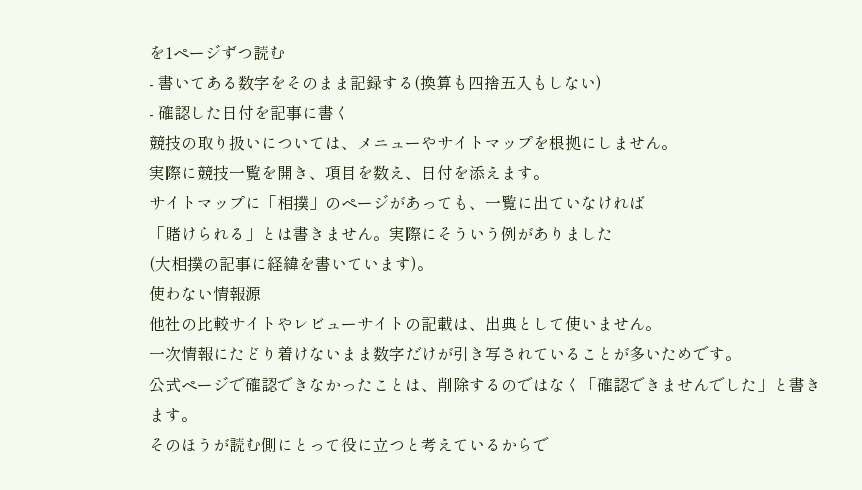を1ページずつ読む
- 書いてある数字をそのまま記録する(換算も四捨五入もしない)
- 確認した日付を記事に書く
競技の取り扱いについては、メニューやサイトマップを根拠にしません。
実際に競技一覧を開き、項目を数え、日付を添えます。
サイトマップに「相撲」のページがあっても、一覧に出ていなければ
「賭けられる」とは書きません。実際にそういう例がありました
(大相撲の記事に経緯を書いています)。
使わない情報源
他社の比較サイトやレビューサイトの記載は、出典として使いません。
一次情報にたどり着けないまま数字だけが引き写されていることが多いためです。
公式ページで確認できなかったことは、削除するのではなく「確認できませんでした」と書きます。
そのほうが読む側にとって役に立つと考えているからで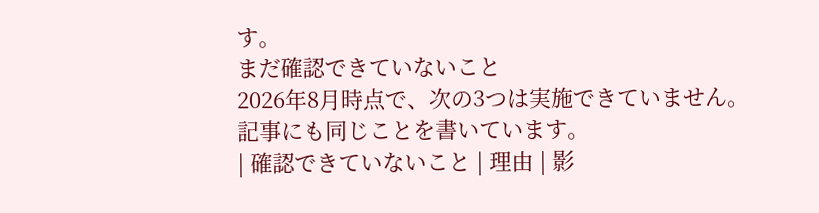す。
まだ確認できていないこと
2026年8月時点で、次の3つは実施できていません。記事にも同じことを書いています。
| 確認できていないこと | 理由 | 影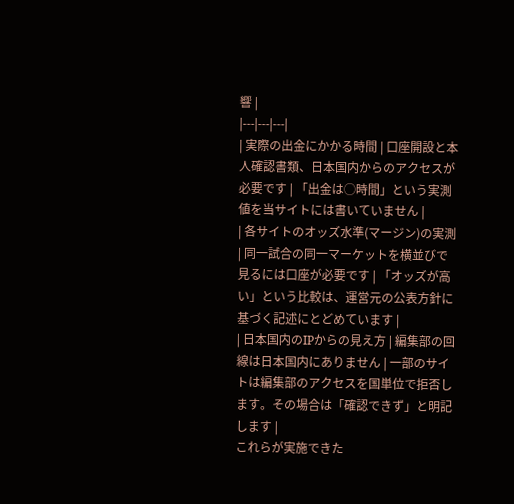響 |
|---|---|---|
| 実際の出金にかかる時間 | 口座開設と本人確認書類、日本国内からのアクセスが必要です | 「出金は◯時間」という実測値を当サイトには書いていません |
| 各サイトのオッズ水準(マージン)の実測 | 同一試合の同一マーケットを横並びで見るには口座が必要です | 「オッズが高い」という比較は、運営元の公表方針に基づく記述にとどめています |
| 日本国内のIPからの見え方 | 編集部の回線は日本国内にありません | 一部のサイトは編集部のアクセスを国単位で拒否します。その場合は「確認できず」と明記します |
これらが実施できた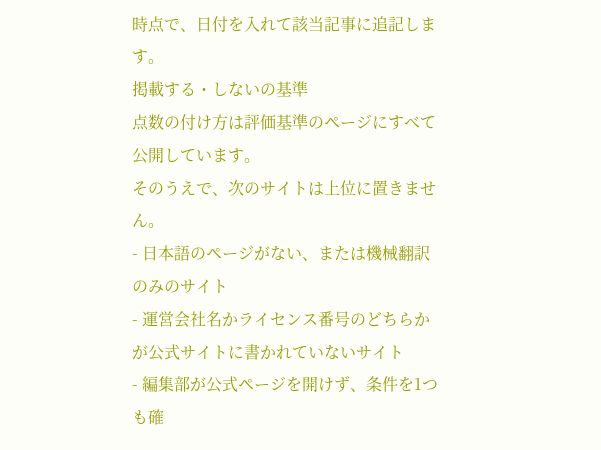時点で、日付を入れて該当記事に追記します。
掲載する・しないの基準
点数の付け方は評価基準のページにすべて公開しています。
そのうえで、次のサイトは上位に置きません。
- 日本語のページがない、または機械翻訳のみのサイト
- 運営会社名かライセンス番号のどちらかが公式サイトに書かれていないサイト
- 編集部が公式ページを開けず、条件を1つも確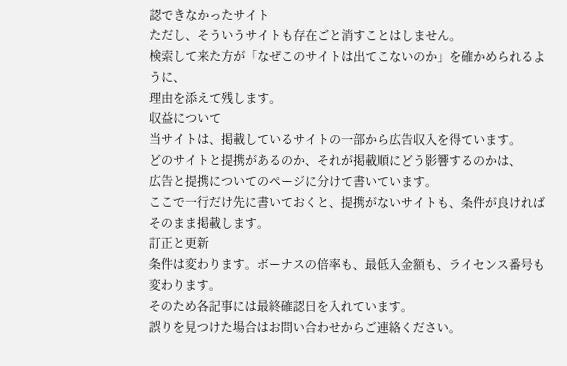認できなかったサイト
ただし、そういうサイトも存在ごと消すことはしません。
検索して来た方が「なぜこのサイトは出てこないのか」を確かめられるように、
理由を添えて残します。
収益について
当サイトは、掲載しているサイトの一部から広告収入を得ています。
どのサイトと提携があるのか、それが掲載順にどう影響するのかは、
広告と提携についてのページに分けて書いています。
ここで一行だけ先に書いておくと、提携がないサイトも、条件が良ければそのまま掲載します。
訂正と更新
条件は変わります。ボーナスの倍率も、最低入金額も、ライセンス番号も変わります。
そのため各記事には最終確認日を入れています。
誤りを見つけた場合はお問い合わせからご連絡ください。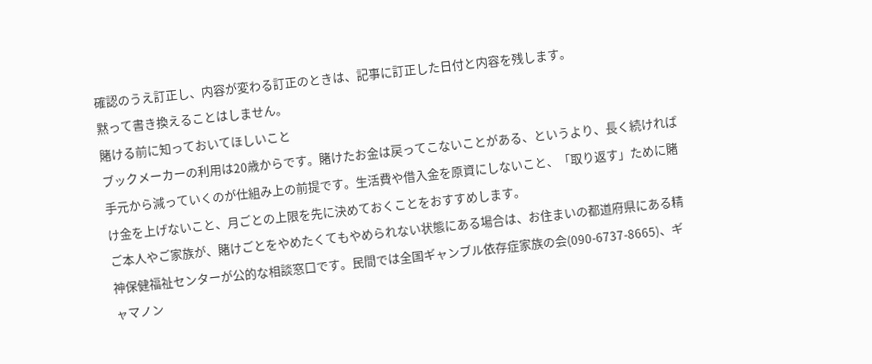確認のうえ訂正し、内容が変わる訂正のときは、記事に訂正した日付と内容を残します。
黙って書き換えることはしません。
賭ける前に知っておいてほしいこと
ブックメーカーの利用は20歳からです。賭けたお金は戻ってこないことがある、というより、長く続ければ手元から減っていくのが仕組み上の前提です。生活費や借入金を原資にしないこと、「取り返す」ために賭け金を上げないこと、月ごとの上限を先に決めておくことをおすすめします。
ご本人やご家族が、賭けごとをやめたくてもやめられない状態にある場合は、お住まいの都道府県にある精神保健福祉センターが公的な相談窓口です。民間では全国ギャンブル依存症家族の会(090-6737-8665)、ギャマノン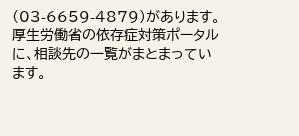(03-6659-4879)があります。厚生労働省の依存症対策ポータルに、相談先の一覧がまとまっています。